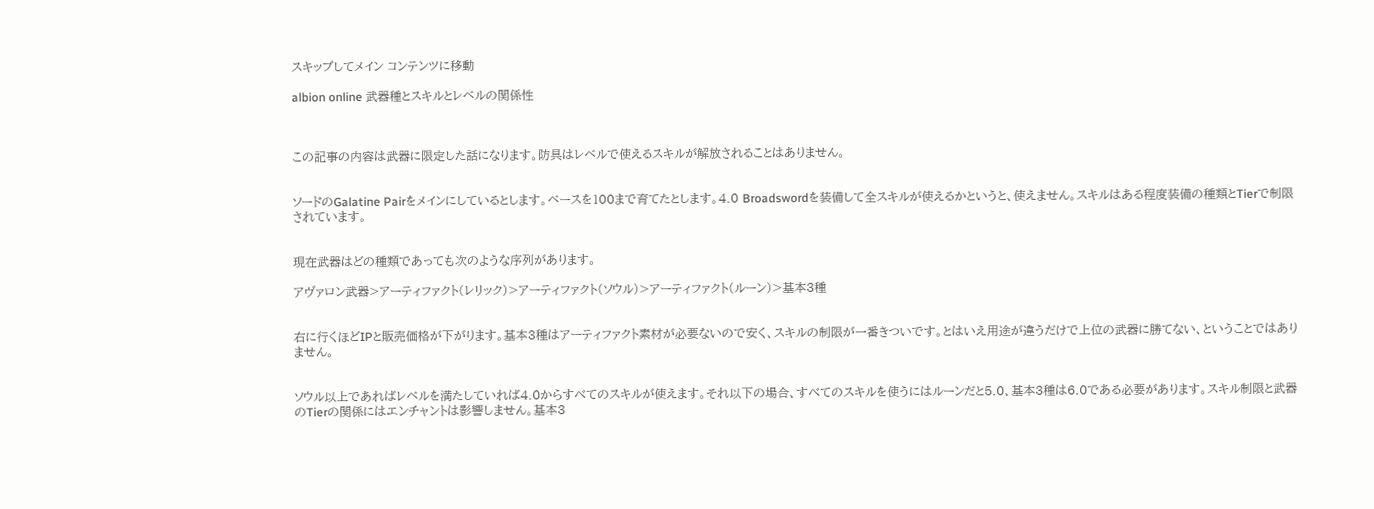スキップしてメイン コンテンツに移動

albion online 武器種とスキルとレベルの関係性



この記事の内容は武器に限定した話になります。防具はレベルで使えるスキルが解放されることはありません。


ソードのGalatine Pairをメインにしているとします。ベースを100まで育てたとします。4.0 Broadswordを装備して全スキルが使えるかというと、使えません。スキルはある程度装備の種類とTierで制限されています。


現在武器はどの種類であっても次のような序列があります。

アヴァロン武器>アーティファクト(レリック)>アーティファクト(ソウル)>アーティファクト(ルーン)>基本3種


右に行くほどIPと販売価格が下がります。基本3種はアーティファクト素材が必要ないので安く、スキルの制限が一番きついです。とはいえ用途が違うだけで上位の武器に勝てない、ということではありません。


ソウル以上であればレベルを満たしていれば4.0からすべてのスキルが使えます。それ以下の場合、すべてのスキルを使うにはルーンだと5.0、基本3種は6.0である必要があります。スキル制限と武器のTierの関係にはエンチャントは影響しません。基本3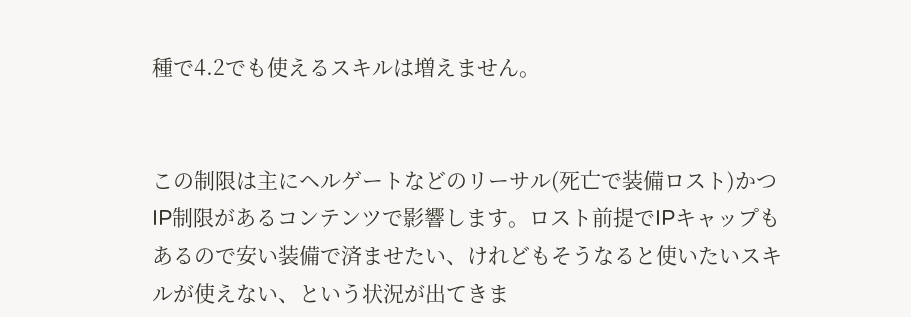種で4.2でも使えるスキルは増えません。


この制限は主にヘルゲートなどのリーサル(死亡で装備ロスト)かつIP制限があるコンテンツで影響します。ロスト前提でIPキャップもあるので安い装備で済ませたい、けれどもそうなると使いたいスキルが使えない、という状況が出てきま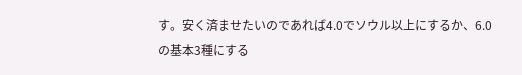す。安く済ませたいのであれば4.0でソウル以上にするか、6.0の基本3種にする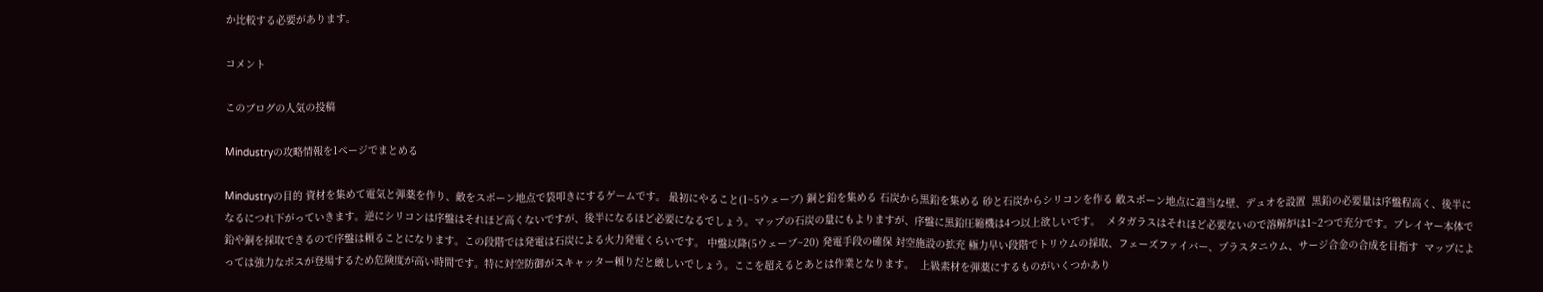か比較する必要があります。

コメント

このブログの人気の投稿

Mindustryの攻略情報を1ページでまとめる

Mindustryの目的 資材を集めて電気と弾薬を作り、敵をスポーン地点で袋叩きにするゲームです。 最初にやること(1~5ウェーブ) 銅と鉛を集める 石炭から黒鉛を集める 砂と石炭からシリコンを作る 敵スポーン地点に適当な壁、デュオを設置  黒鉛の必要量は序盤程高く、後半になるにつれ下がっていきます。逆にシリコンは序盤はそれほど高くないですが、後半になるほど必要になるでしょう。マップの石炭の量にもよりますが、序盤に黒鉛圧縮機は4つ以上欲しいです。  メタガラスはそれほど必要ないので溶解炉は1~2つで充分です。プレイヤー本体で鉛や銅を採取できるので序盤は頼ることになります。この段階では発電は石炭による火力発電くらいです。 中盤以降(5ウェーブ~20) 発電手段の確保 対空施設の拡充 極力早い段階でトリウムの採取、フェーズファイバー、プラスタニウム、サージ合金の合成を目指す  マップによっては強力なボスが登場するため危険度が高い時間です。特に対空防御がスキャッター頼りだと厳しいでしょう。ここを超えるとあとは作業となります。  上級素材を弾薬にするものがいくつかあり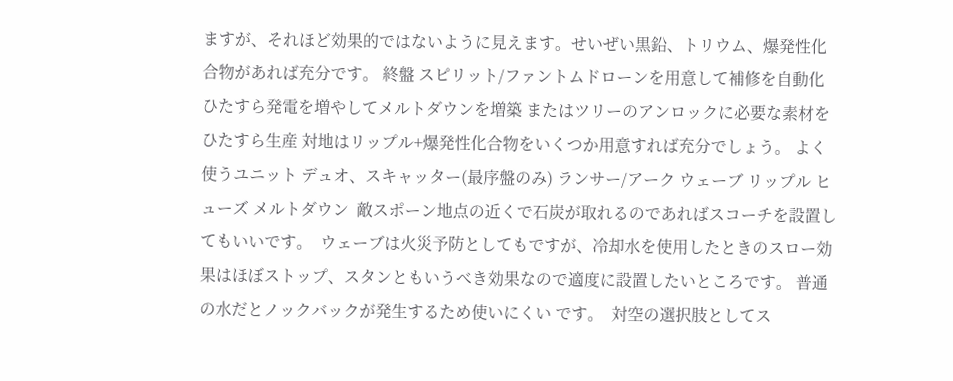ますが、それほど効果的ではないように見えます。せいぜい黒鉛、トリウム、爆発性化合物があれば充分です。 終盤 スピリット/ファントムドローンを用意して補修を自動化 ひたすら発電を増やしてメルトダウンを増築 またはツリーのアンロックに必要な素材をひたすら生産 対地はリップル+爆発性化合物をいくつか用意すれば充分でしょう。 よく使うユニット デュオ、スキャッター(最序盤のみ) ランサー/アーク ウェーブ リップル ヒューズ メルトダウン  敵スポーン地点の近くで石炭が取れるのであればスコーチを設置してもいいです。  ウェーブは火災予防としてもですが、冷却水を使用したときのスロー効果はほぼストップ、スタンともいうべき効果なので適度に設置したいところです。 普通の水だとノックバックが発生するため使いにくい です。  対空の選択肢としてス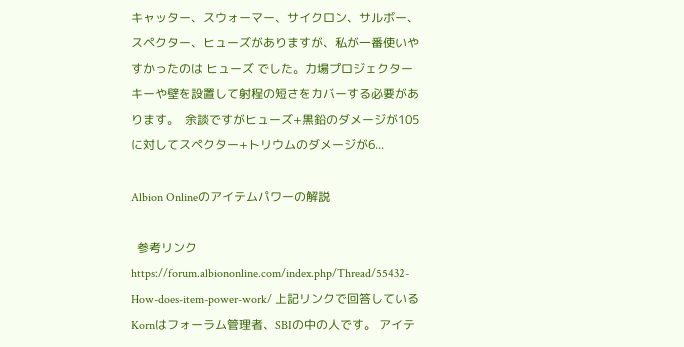キャッター、スウォーマー、サイクロン、サルボー、スペクター、ヒューズがありますが、私が一番使いやすかったのは ヒューズ でした。力場プロジェクターキーや壁を設置して射程の短さをカバーする必要があります。  余談ですがヒューズ+黒鉛のダメージが105に対してスペクター+トリウムのダメージが6...

Albion Onlineのアイテムパワーの解説

  参考リンク https://forum.albiononline.com/index.php/Thread/55432-How-does-item-power-work/ 上記リンクで回答しているKornはフォーラム管理者、SBIの中の人です。 アイテ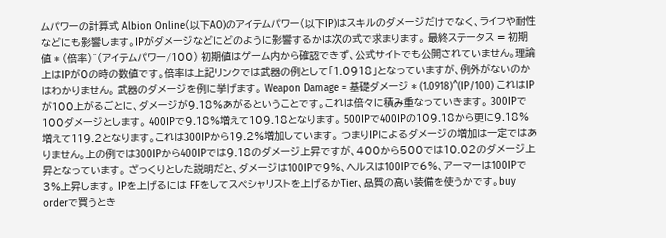ムパワーの計算式 Albion Online(以下AO)のアイテムパワー(以下IP)はスキルのダメージだけでなく、ライフや耐性などにも影響します。IPがダメージなどにどのように影響するかは次の式で求まります。 最終ステータス = 初期値 * (倍率)^(アイテムパワー/100) 初期値はゲーム内から確認できず、公式サイトでも公開されていません。理論上はIPが0の時の数値です。倍率は上記リンクでは武器の例として「1.0918」となっていますが、例外がないのかはわかりません。 武器のダメージを例に挙げます。 Weapon Damage = 基礎ダメージ * (1.0918)^(IP/100) これはIPが100上がるごとに、ダメージが9.18%あがるということです。これは倍々に積み重なっていきます。 300IPで100ダメージとします。 400IPで9.18%増えて109.18となります。 500IPで400IPの109.18から更に9.18%増えて119.2となります。これは300IPから19.2%増加しています。 つまりIPによるダメージの増加は一定ではありません。上の例では300IPから400IPでは9.18のダメージ上昇ですが、400から500では10.02のダメージ上昇となっています。 ざっくりとした説明だと、ダメージは100IPで9%、ヘルスは100IPで6%、アーマーは100IPで3%上昇します。 IPを上げるには FFをしてスペシャリストを上げるかTier、品質の高い装備を使うかです。buy orderで買うとき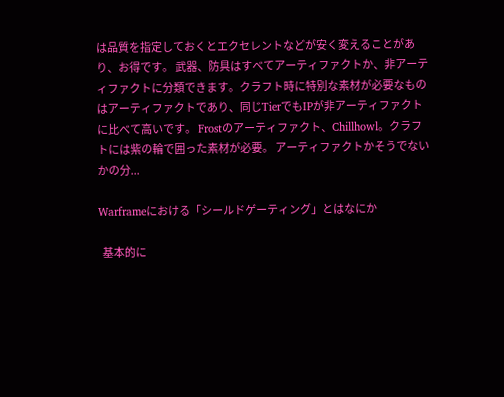は品質を指定しておくとエクセレントなどが安く変えることがあり、お得です。 武器、防具はすべてアーティファクトか、非アーティファクトに分類できます。クラフト時に特別な素材が必要なものはアーティファクトであり、同じTierでもIPが非アーティファクトに比べて高いです。 Frostのアーティファクト、Chillhowl。クラフトには紫の輪で囲った素材が必要。 アーティファクトかそうでないかの分...

Warframeにおける「シールドゲーティング」とはなにか

  基本的に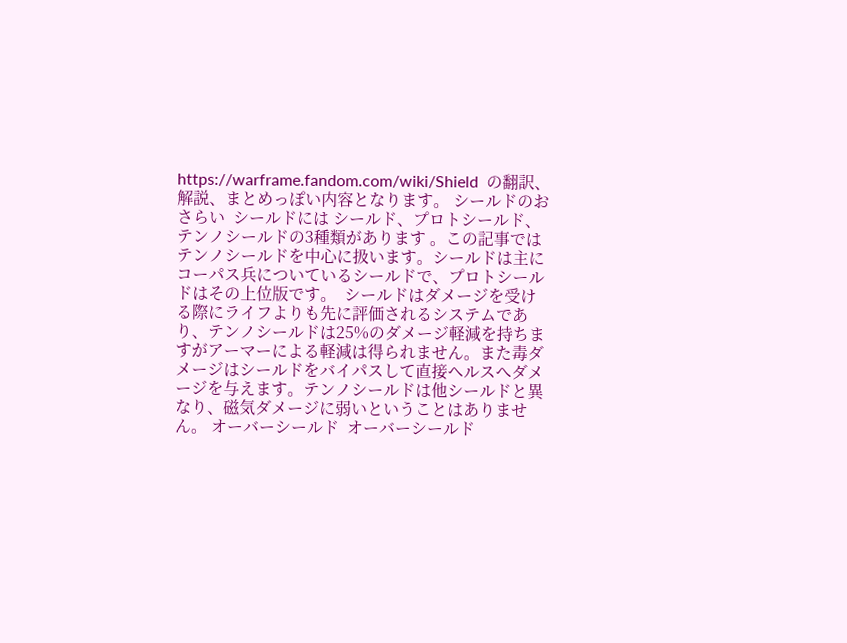https://warframe.fandom.com/wiki/Shield  の翻訳、解説、まとめっぽい内容となります。 シールドのおさらい  シールドには シールド、プロトシールド、テンノシールドの3種類があります 。この記事ではテンノシールドを中心に扱います。シールドは主にコーパス兵についているシールドで、プロトシールドはその上位版です。  シールドはダメージを受ける際にライフよりも先に評価されるシステムであり、テンノシールドは25%のダメージ軽減を持ちますがアーマーによる軽減は得られません。また毒ダメージはシールドをバイパスして直接ヘルスへダメージを与えます。テンノシールドは他シールドと異なり、磁気ダメージに弱いということはありません。 オーバーシールド  オーバーシールド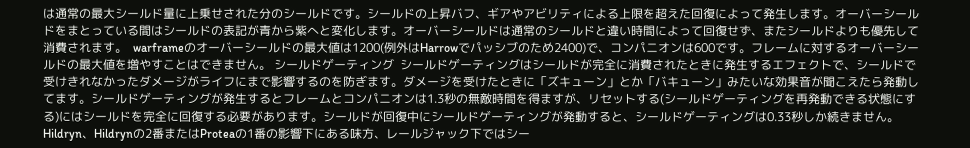は通常の最大シールド量に上乗せされた分のシールドです。シールドの上昇バフ、ギアやアビリティによる上限を超えた回復によって発生します。オーバーシールドをまとっている間はシールドの表記が青から紫へと変化します。オーバーシールドは通常のシールドと違い時間によって回復せず、またシールドよりも優先して消費されます。  warframeのオーバーシールドの最大値は1200(例外はHarrowでパッシブのため2400)で、コンパニオンは600です。フレームに対するオーバーシールドの最大値を増やすことはできません。 シールドゲーティング  シールドゲーティングはシールドが完全に消費されたときに発生するエフェクトで、シールドで受けきれなかったダメージがライフにまで影響するのを防ぎます。ダメージを受けたときに「ズキューン」とか「バキューン」みたいな効果音が聞こえたら発動してます。シールドゲーティングが発生するとフレームとコンパニオンは1.3秒の無敵時間を得ますが、リセットする(シールドゲーティングを再発動できる状態にする)にはシールドを完全に回復する必要があります。シールドが回復中にシールドゲーティングが発動すると、シールドゲーティングは0.33秒しか続きません。  Hildryn、Hildrynの2番またはProteaの1番の影響下にある味方、レールジャック下ではシー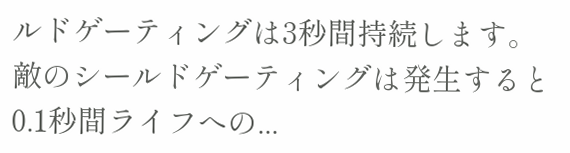ルドゲーティングは3秒間持続します。  敵のシールドゲーティングは発生すると0.1秒間ライフへの...